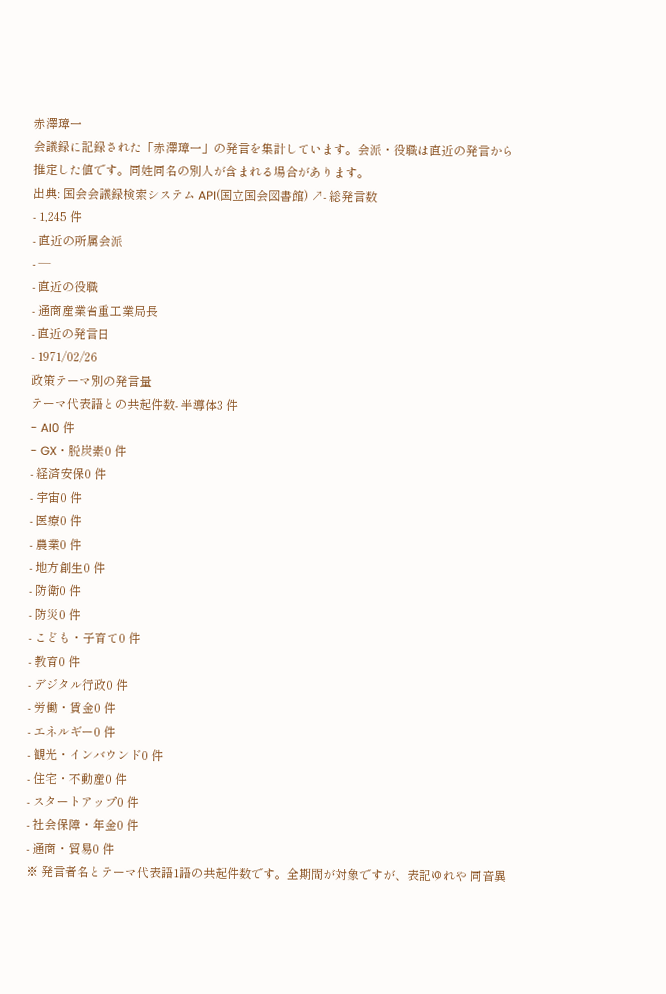赤澤璋一
会議録に記録された「赤澤璋一」の発言を集計しています。会派・役職は直近の発言から推定した値です。同姓同名の別人が含まれる場合があります。
出典: 国会会議録検索システム API(国立国会図書館) ↗- 総発言数
- 1,245 件
- 直近の所属会派
- —
- 直近の役職
- 通商産業省重工業局長
- 直近の発言日
- 1971/02/26
政策テーマ別の発言量
テーマ代表語との共起件数- 半導体3 件
- AI0 件
- GX・脱炭素0 件
- 経済安保0 件
- 宇宙0 件
- 医療0 件
- 農業0 件
- 地方創生0 件
- 防衛0 件
- 防災0 件
- こども・子育て0 件
- 教育0 件
- デジタル行政0 件
- 労働・賃金0 件
- エネルギー0 件
- 観光・インバウンド0 件
- 住宅・不動産0 件
- スタートアップ0 件
- 社会保障・年金0 件
- 通商・貿易0 件
※ 発言者名とテーマ代表語1語の共起件数です。全期間が対象ですが、表記ゆれや 同音異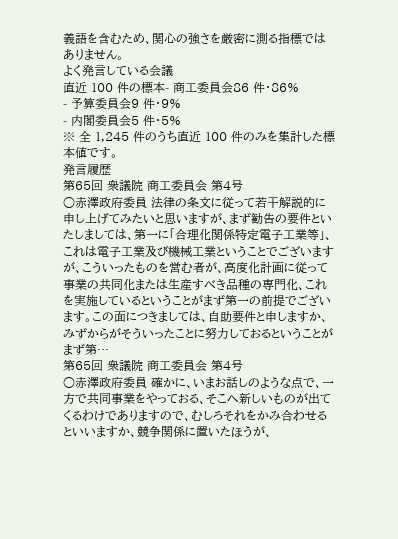義語を含むため、関心の強さを厳密に測る指標ではありません。
よく発言している会議
直近 100 件の標本- 商工委員会86 件・86%
- 予算委員会9 件・9%
- 内閣委員会5 件・5%
※ 全 1,245 件のうち直近 100 件のみを集計した標本値です。
発言履歴
第65回 衆議院 商工委員会 第4号
○赤澤政府委員 法律の条文に従って若干解説的に申し上げてみたいと思いますが、まず勧告の要件といたしましては、第一に「合理化関係特定電子工業等」、これは電子工業及び機械工業ということでございますが、こういったものを営む者が、高度化計画に従って事業の共同化または生産すべき品種の専門化、これを実施しているということがまず第一の前提でございます。この面につきましては、自助要件と申しますか、みずからがそういったことに努力しておるということがまず第…
第65回 衆議院 商工委員会 第4号
○赤澤政府委員 確かに、いまお話しのような点で、一方で共同事業をやっておる、そこへ新しいものが出てくるわけでありますので、むしろそれをかみ合わせるといいますか、競争関係に置いたほうが、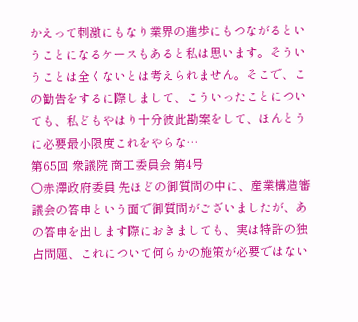かえって刺激にもなり業界の進歩にもつながるということになるケースもあると私は思います。そういうことは全くないとは考えられません。そこで、この勧告をするに際しまして、こういったことについても、私どもやはり十分彼此勘案をして、ほんとうに必要最小限度これをやらな…
第65回 衆議院 商工委員会 第4号
○赤澤政府委員 先ほどの御質問の中に、産業構造審議会の答申という面で御質問がございましたが、あの答申を出します際におきましても、実は特許の独占問題、これについて何らかの施策が必要ではない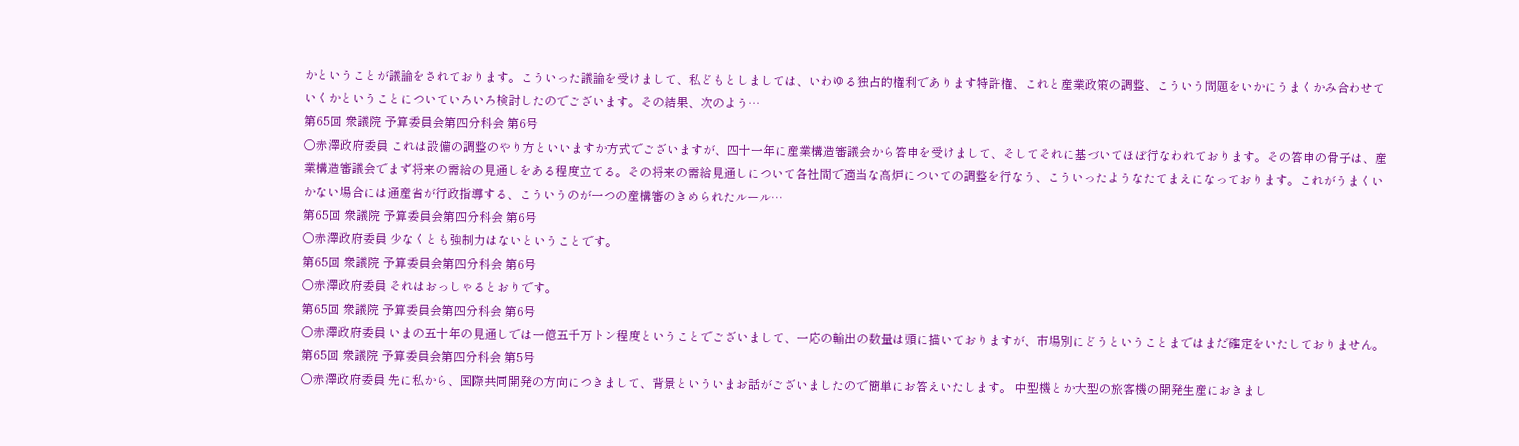かということが議論をされております。こういった議論を受けまして、私どもとしましては、いわゆる独占的権利であります特許権、これと産業政策の調整、こういう問題をいかにうまくかみ合わせていくかということについていろいろ検討したのでございます。その結果、次のよう…
第65回 衆議院 予算委員会第四分科会 第6号
○赤澤政府委員 これは設備の調整のやり方といいますか方式でございますが、四十一年に産業構造審議会から答申を受けまして、そしてそれに基づいてほぼ行なわれております。その答申の骨子は、産業構造審議会でまず将来の需給の見通しをある程度立てる。その将来の需給見通しについて各社間で適当な高炉についての調整を行なう、こういったようなたてまえになっております。これがうまくいかない場合には通産省が行政指導する、こういうのが一つの産構審のきめられたルール…
第65回 衆議院 予算委員会第四分科会 第6号
○赤澤政府委員 少なくとも強制力はないということです。
第65回 衆議院 予算委員会第四分科会 第6号
○赤澤政府委員 それはおっしゃるとおりです。
第65回 衆議院 予算委員会第四分科会 第6号
○赤澤政府委員 いまの五十年の見通しでは一億五千万トン程度ということでございまして、一応の輸出の数量は頭に描いておりますが、市場別にどうということまではまだ確定をいたしておりません。
第65回 衆議院 予算委員会第四分科会 第5号
○赤澤政府委員 先に私から、国際共同開発の方向につきまして、背景といういまお話がございましたので簡単にお答えいたします。 中型機とか大型の旅客機の開発生産におきまし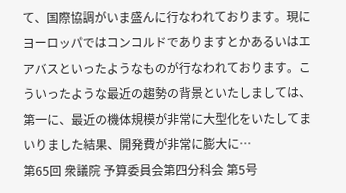て、国際協調がいま盛んに行なわれております。現にヨーロッパではコンコルドでありますとかあるいはエアバスといったようなものが行なわれております。こういったような最近の趨勢の背景といたしましては、第一に、最近の機体規模が非常に大型化をいたしてまいりました結果、開発費が非常に膨大に…
第65回 衆議院 予算委員会第四分科会 第5号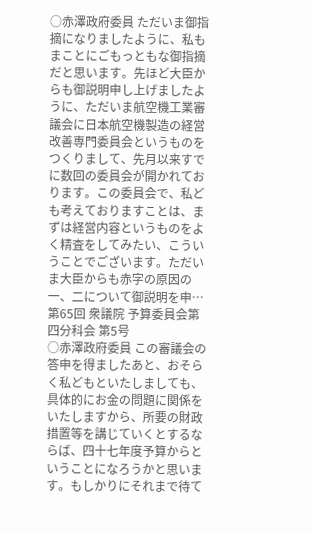○赤澤政府委員 ただいま御指摘になりましたように、私もまことにごもっともな御指摘だと思います。先ほど大臣からも御説明申し上げましたように、ただいま航空機工業審議会に日本航空機製造の経営改善専門委員会というものをつくりまして、先月以来すでに数回の委員会が開かれております。この委員会で、私ども考えておりますことは、まずは経営内容というものをよく精査をしてみたい、こういうことでございます。ただいま大臣からも赤字の原因の一、二について御説明を申…
第65回 衆議院 予算委員会第四分科会 第5号
○赤澤政府委員 この審議会の答申を得ましたあと、おそらく私どもといたしましても、具体的にお金の問題に関係をいたしますから、所要の財政措置等を講じていくとするならば、四十七年度予算からということになろうかと思います。もしかりにそれまで待て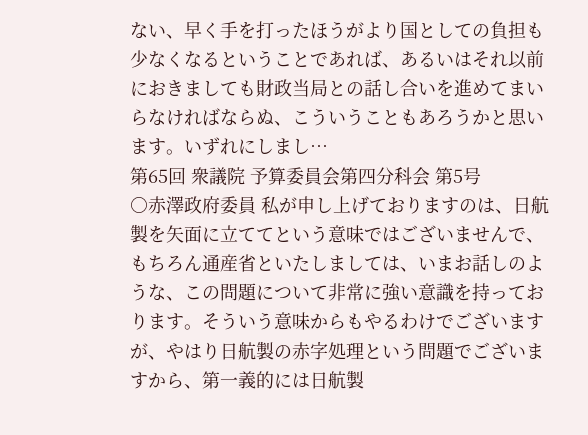ない、早く手を打ったほうがより国としての負担も少なくなるということであれば、あるいはそれ以前におきましても財政当局との話し合いを進めてまいらなければならぬ、こういうこともあろうかと思います。いずれにしまし…
第65回 衆議院 予算委員会第四分科会 第5号
○赤澤政府委員 私が申し上げておりますのは、日航製を矢面に立ててという意味ではございませんで、もちろん通産省といたしましては、いまお話しのような、この問題について非常に強い意識を持っております。そういう意味からもやるわけでございますが、やはり日航製の赤字処理という問題でございますから、第一義的には日航製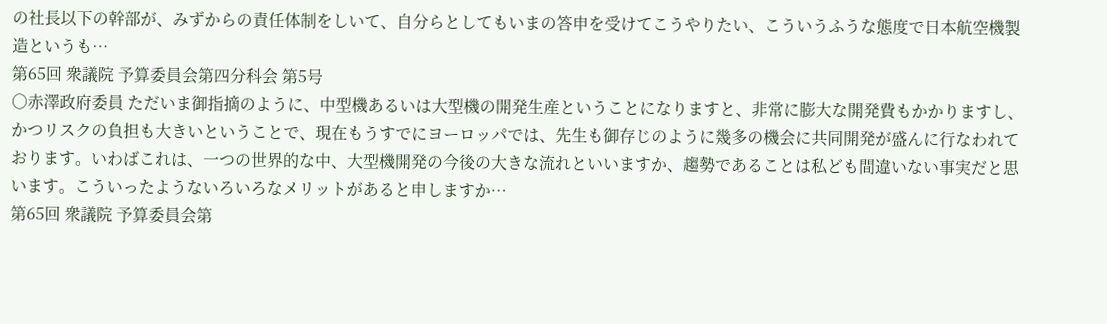の社長以下の幹部が、みずからの責任体制をしいて、自分らとしてもいまの答申を受けてこうやりたい、こういうふうな態度で日本航空機製造というも…
第65回 衆議院 予算委員会第四分科会 第5号
○赤澤政府委員 ただいま御指摘のように、中型機あるいは大型機の開発生産ということになりますと、非常に膨大な開発費もかかりますし、かつリスクの負担も大きいということで、現在もうすでにヨーロッパでは、先生も御存じのように幾多の機会に共同開発が盛んに行なわれております。いわばこれは、一つの世界的な中、大型機開発の今後の大きな流れといいますか、趨勢であることは私ども間違いない事実だと思います。こういったようないろいろなメリットがあると申しますか…
第65回 衆議院 予算委員会第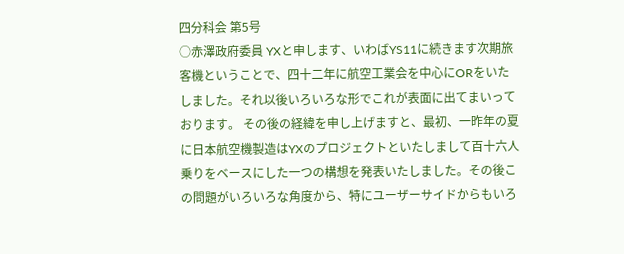四分科会 第5号
○赤澤政府委員 YXと申します、いわばYS11に続きます次期旅客機ということで、四十二年に航空工業会を中心にORをいたしました。それ以後いろいろな形でこれが表面に出てまいっております。 その後の経緯を申し上げますと、最初、一昨年の夏に日本航空機製造はYXのプロジェクトといたしまして百十六人乗りをベースにした一つの構想を発表いたしました。その後この問題がいろいろな角度から、特にユーザーサイドからもいろ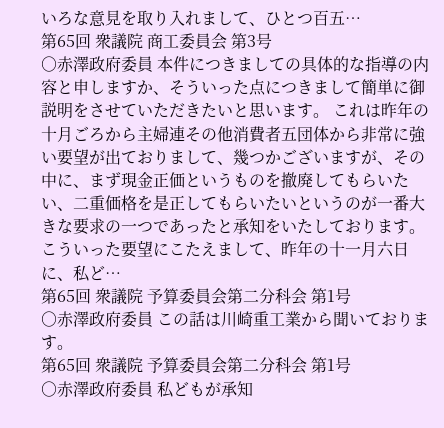いろな意見を取り入れまして、ひとつ百五…
第65回 衆議院 商工委員会 第3号
○赤澤政府委員 本件につきましての具体的な指導の内容と申しますか、そういった点につきまして簡単に御説明をさせていただきたいと思います。 これは昨年の十月ごろから主婦連その他消費者五団体から非常に強い要望が出ておりまして、幾つかございますが、その中に、まず現金正価というものを撤廃してもらいたい、二重価格を是正してもらいたいというのが一番大きな要求の一つであったと承知をいたしております。こういった要望にこたえまして、昨年の十一月六日に、私ど…
第65回 衆議院 予算委員会第二分科会 第1号
○赤澤政府委員 この話は川崎重工業から聞いております。
第65回 衆議院 予算委員会第二分科会 第1号
○赤澤政府委員 私どもが承知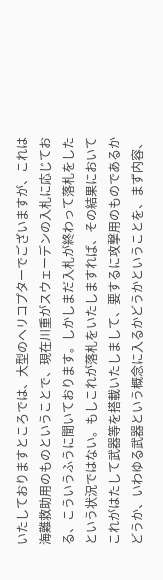いたしておりますところでは、大型のヘリコプターでございますが、これは海難救助用のものということで、現在川重がスウェーデンの入札に応じておる、こういうふうに聞いております。しかしまだ入札が終わって落札をしたという状況ではない。もしこれが落札をいたしますれば、その結果においてこれがはたして武器等を搭載いたしまして、要するに攻撃用のものであるかどうか、いわゆる武器という概念に入るかどうかということを、まず内容、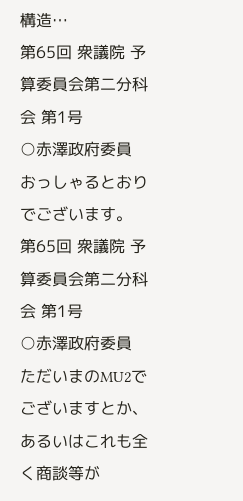構造…
第65回 衆議院 予算委員会第二分科会 第1号
○赤澤政府委員 おっしゃるとおりでございます。
第65回 衆議院 予算委員会第二分科会 第1号
○赤澤政府委員 ただいまのMU2でございますとか、あるいはこれも全く商談等が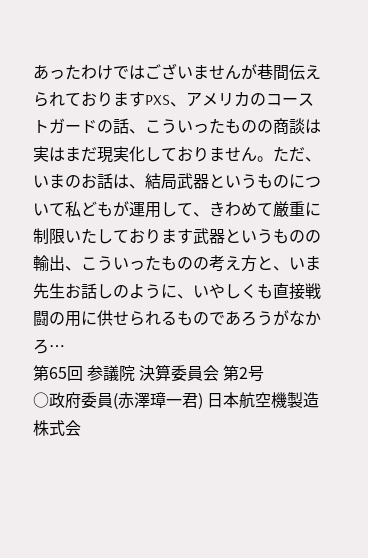あったわけではございませんが巷間伝えられておりますPXS、アメリカのコーストガードの話、こういったものの商談は実はまだ現実化しておりません。ただ、いまのお話は、結局武器というものについて私どもが運用して、きわめて厳重に制限いたしております武器というものの輸出、こういったものの考え方と、いま先生お話しのように、いやしくも直接戦闘の用に供せられるものであろうがなかろ…
第65回 参議院 決算委員会 第2号
○政府委員(赤澤璋一君) 日本航空機製造株式会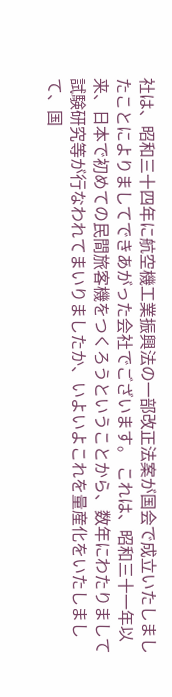社は、昭和三十四年に航空機工業振興法の一部改正法案が国会で成立いたしましたことによりましてできあがった会社でございます。 これは、昭和三十一年以来、日本で初めての民間旅客機をつくろうということから、数年にわたりまして試験研究等が行なわれてまいりましたか、いよいよこれを量産化をいたしまして、国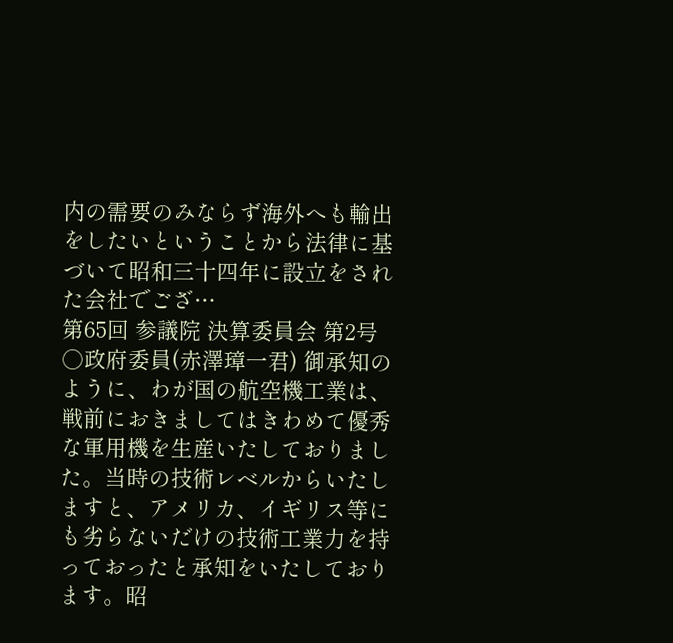内の需要のみならず海外へも輸出をしたいということから法律に基づいて昭和三十四年に設立をされた会社でござ…
第65回 参議院 決算委員会 第2号
○政府委員(赤澤璋一君) 御承知のように、わが国の航空機工業は、戦前におきましてはきわめて優秀な軍用機を生産いたしておりました。当時の技術レベルからいたしますと、アメリカ、イギリス等にも劣らないだけの技術工業力を持っておったと承知をいたしております。昭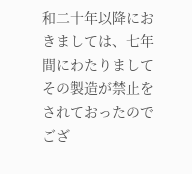和二十年以降におきましては、七年間にわたりましてその製造が禁止をされておったのでござ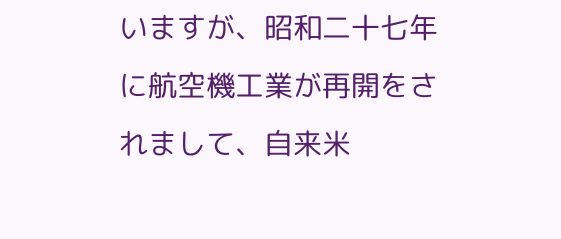いますが、昭和二十七年に航空機工業が再開をされまして、自来米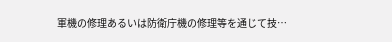軍機の修理あるいは防衛庁機の修理等を通じて技…